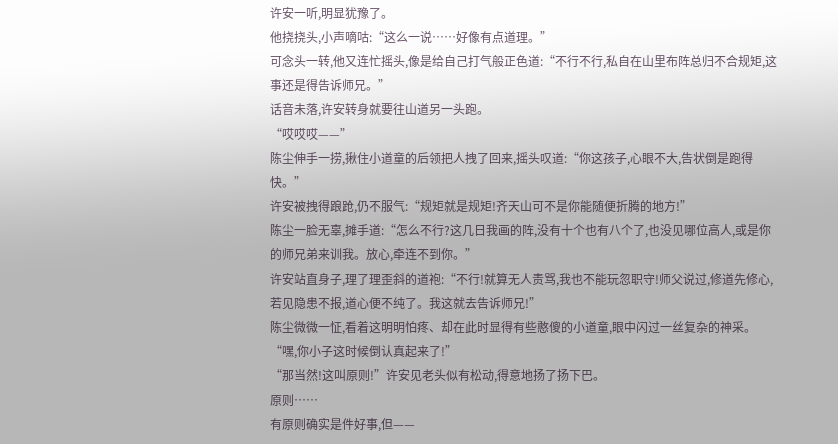许安一听,明显犹豫了。
他挠挠头,小声嘀咕:“这么一说……好像有点道理。”
可念头一转,他又连忙摇头,像是给自己打气般正色道:“不行不行,私自在山里布阵总归不合规矩,这事还是得告诉师兄。”
话音未落,许安转身就要往山道另一头跑。
“哎哎哎——”
陈尘伸手一捞,揪住小道童的后领把人拽了回来,摇头叹道:“你这孩子,心眼不大,告状倒是跑得快。”
许安被拽得踉跄,仍不服气:“规矩就是规矩!齐天山可不是你能随便折腾的地方!”
陈尘一脸无辜,摊手道:“怎么不行?这几日我画的阵,没有十个也有八个了,也没见哪位高人,或是你的师兄弟来训我。放心,牵连不到你。”
许安站直身子,理了理歪斜的道袍:“不行!就算无人责骂,我也不能玩忽职守!师父说过,修道先修心,若见隐患不报,道心便不纯了。我这就去告诉师兄!”
陈尘微微一怔,看着这明明怕疼、却在此时显得有些憨傻的小道童,眼中闪过一丝复杂的神采。
“嘿,你小子这时候倒认真起来了!”
“那当然!这叫原则!”许安见老头似有松动,得意地扬了扬下巴。
原则……
有原则确实是件好事,但——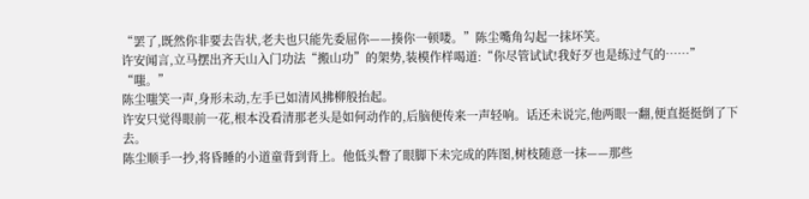“罢了,既然你非要去告状,老夫也只能先委屈你——揍你一顿喽。”陈尘嘴角勾起一抹坏笑。
许安闻言,立马摆出齐天山入门功法“搬山功”的架势,装模作样喝道:“你尽管试试!我好歹也是练过气的……”
“嗤。”
陈尘嗤笑一声,身形未动,左手已如清风拂柳般抬起。
许安只觉得眼前一花,根本没看清那老头是如何动作的,后脑便传来一声轻响。话还未说完,他两眼一翻,便直挺挺倒了下去。
陈尘顺手一抄,将昏睡的小道童背到背上。他低头瞥了眼脚下未完成的阵图,树枝随意一抹——那些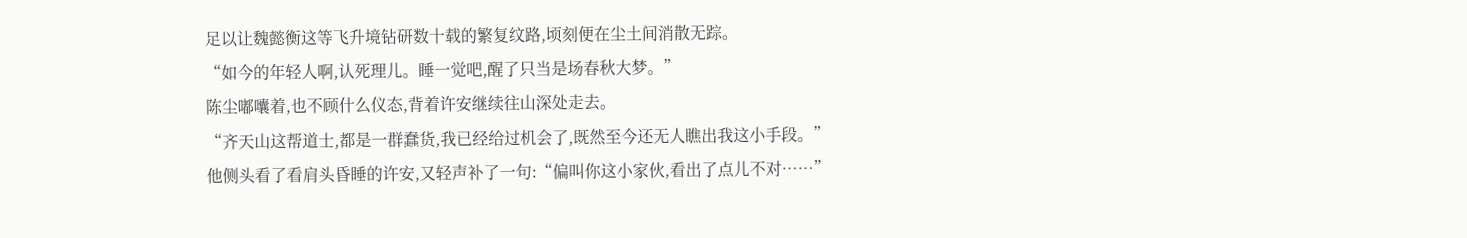足以让魏懿衡这等飞升境钻研数十载的繁复纹路,顷刻便在尘土间消散无踪。
“如今的年轻人啊,认死理儿。睡一觉吧,醒了只当是场春秋大梦。”
陈尘嘟囔着,也不顾什么仪态,背着许安继续往山深处走去。
“齐天山这帮道士,都是一群蠢货,我已经给过机会了,既然至今还无人瞧出我这小手段。”
他侧头看了看肩头昏睡的许安,又轻声补了一句:“偏叫你这小家伙,看出了点儿不对……”